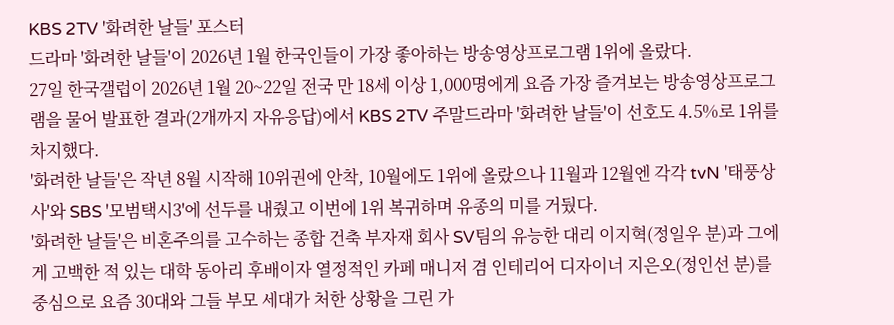KBS 2TV '화려한 날들' 포스터
드라마 '화려한 날들'이 2026년 1월 한국인들이 가장 좋아하는 방송영상프로그램 1위에 올랐다.
27일 한국갤럽이 2026년 1월 20~22일 전국 만 18세 이상 1,000명에게 요즘 가장 즐겨보는 방송영상프로그램을 물어 발표한 결과(2개까지 자유응답)에서 KBS 2TV 주말드라마 '화려한 날들'이 선호도 4.5%로 1위를 차지했다.
'화려한 날들'은 작년 8월 시작해 10위권에 안착, 10월에도 1위에 올랐으나 11월과 12월엔 각각 tvN '태풍상사'와 SBS '모범택시3'에 선두를 내줬고 이번에 1위 복귀하며 유종의 미를 거뒀다.
'화려한 날들'은 비혼주의를 고수하는 종합 건축 부자재 회사 SV팀의 유능한 대리 이지혁(정일우 분)과 그에게 고백한 적 있는 대학 동아리 후배이자 열정적인 카페 매니저 겸 인테리어 디자이너 지은오(정인선 분)를 중심으로 요즘 30대와 그들 부모 세대가 처한 상황을 그린 가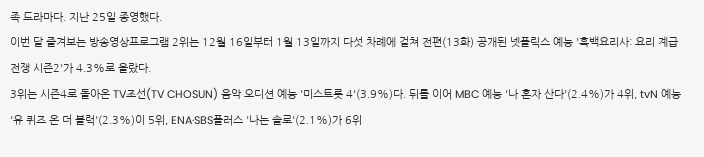족 드라마다. 지난 25일 종영했다.
이번 달 즐겨보는 방송영상프로그램 2위는 12월 16일부터 1월 13일까지 다섯 차례에 걸쳐 전편(13화) 공개된 넷플릭스 예능 '흑백요리사: 요리 계급 전쟁 시즌2'가 4.3%로 올랐다.
3위는 시즌4로 돌아온 TV조선(TV CHOSUN) 음악 오디션 예능 '미스트롯 4'(3.9%)다. 뒤를 이어 MBC 예능 '나 혼자 산다'(2.4%)가 4위, tvN 예능 '유 퀴즈 온 더 블럭'(2.3%)이 5위, ENA·SBS플러스 '나는 솔로'(2.1%)가 6위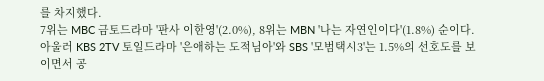를 차지했다.
7위는 MBC 금토드라마 '판사 이한영'(2.0%), 8위는 MBN '나는 자연인이다'(1.8%) 순이다.
아울러 KBS 2TV 토일드라마 '은애하는 도적님아'와 SBS '모범택시3'는 1.5%의 선호도를 보이면서 공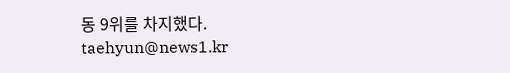동 9위를 차지했다.
taehyun@news1.kr